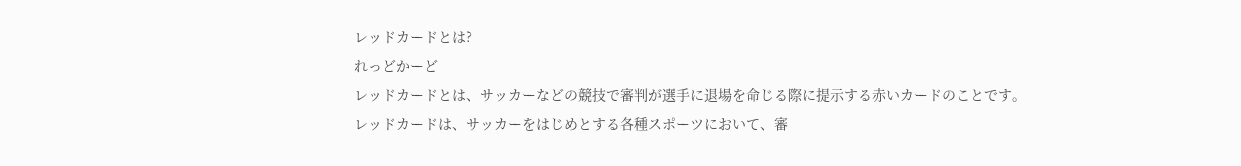レッドカードとは?
れっどかーど
レッドカードとは、サッカーなどの競技で審判が選手に退場を命じる際に提示する赤いカードのことです。
レッドカードは、サッカーをはじめとする各種スポーツにおいて、審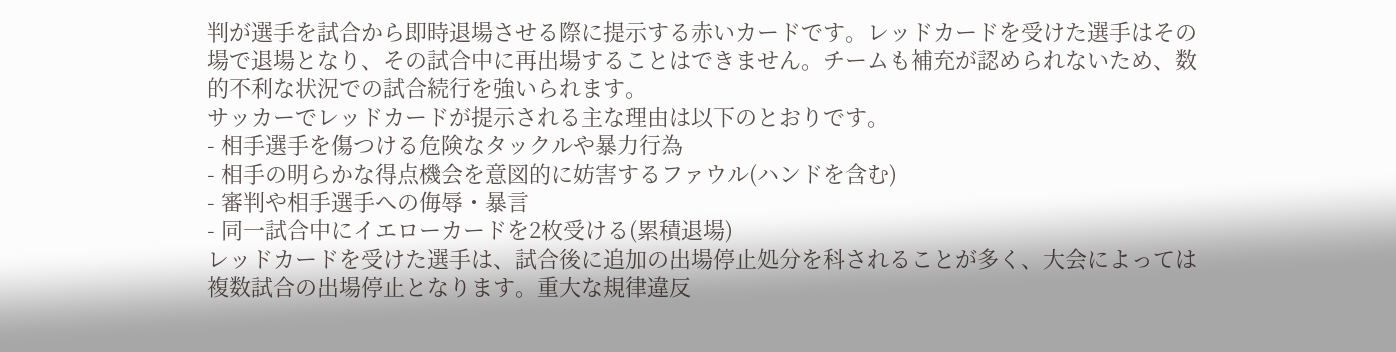判が選手を試合から即時退場させる際に提示する赤いカードです。レッドカードを受けた選手はその場で退場となり、その試合中に再出場することはできません。チームも補充が認められないため、数的不利な状況での試合続行を強いられます。
サッカーでレッドカードが提示される主な理由は以下のとおりです。
- 相手選手を傷つける危険なタックルや暴力行為
- 相手の明らかな得点機会を意図的に妨害するファウル(ハンドを含む)
- 審判や相手選手への侮辱・暴言
- 同一試合中にイエローカードを2枚受ける(累積退場)
レッドカードを受けた選手は、試合後に追加の出場停止処分を科されることが多く、大会によっては複数試合の出場停止となります。重大な規律違反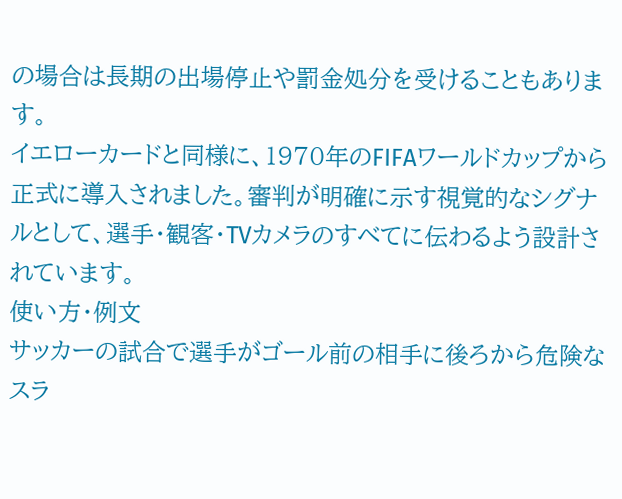の場合は長期の出場停止や罰金処分を受けることもあります。
イエローカードと同様に、1970年のFIFAワールドカップから正式に導入されました。審判が明確に示す視覚的なシグナルとして、選手・観客・TVカメラのすべてに伝わるよう設計されています。
使い方・例文
サッカーの試合で選手がゴール前の相手に後ろから危険なスラ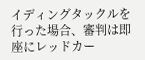イディングタックルを行った場合、審判は即座にレッドカー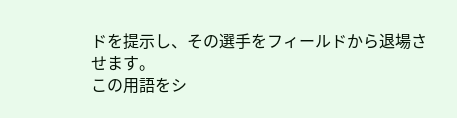ドを提示し、その選手をフィールドから退場させます。
この用語をシ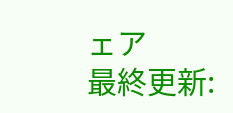ェア
最終更新: